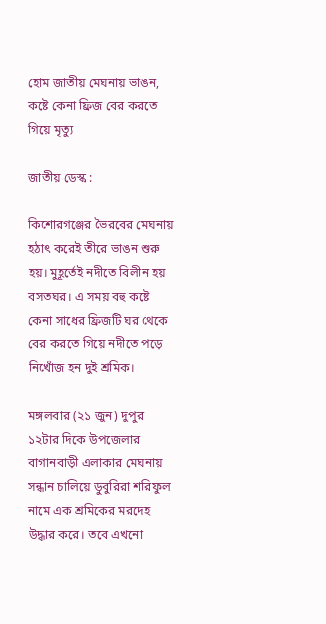হোম জাতীয় মেঘনায় ভাঙন, কষ্টে কেনা ফ্রিজ বের করতে গিয়ে মৃত্যু

জাতীয় ডেস্ক :

কিশোরগঞ্জের ভৈরবের মেঘনায় হঠাৎ করেই তীরে ভাঙন শুরু হয়। মুহূর্তেই নদীতে বিলীন হয় বসতঘর। এ সময় বহু কষ্টে কেনা সাধের ফ্রিজটি ঘর থেকে বের করতে গিয়ে নদীতে পড়ে নিখোঁজ হন দুই শ্রমিক।

মঙ্গলবার (২১ জুন) দুপুর ১২টার দিকে উপজেলার বাগানবাড়ী এলাকার মেঘনায় সন্ধান চালিয়ে ডুবুরিরা শরিফুল নামে এক শ্রমিকের মরদেহ উদ্ধার করে। তবে এখনো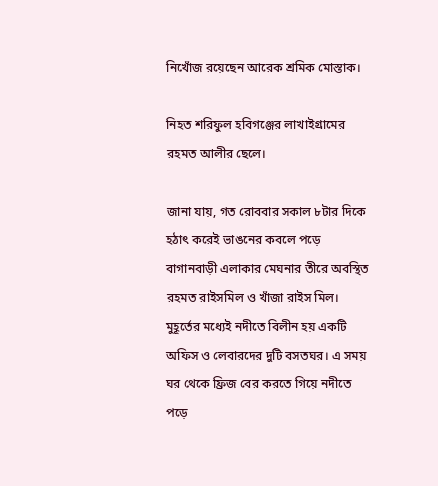নিখোঁজ রয়েছেন আরেক শ্রমিক মোস্তাক।

নিহত শরিফুল হবিগঞ্জের লাখাইগ্রামের রহমত আলীর ছেলে।

জানা যায়, গত রোববার সকাল ৮টার দিকে হঠাৎ করেই ভাঙনের কবলে পড়ে বাগানবাড়ী এলাকার মেঘনার তীরে অবস্থিত রহমত রাইসমিল ও খাঁজা রাইস মিল। মুহূর্তের মধ্যেই নদীতে বিলীন হয় একটি অফিস ও লেবারদের দুটি বসতঘর। এ সময় ঘর থেকে ফ্রিজ বের করতে গিয়ে নদীতে পড়ে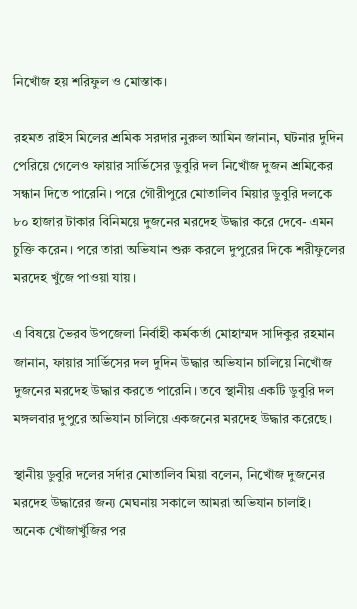নিখোঁজ হয় শরিফুল ও মোস্তাক।

রহমত রাইস মিলের শ্রমিক সরদার নুরুল আমিন জানান, ঘটনার দুদিন পেরিয়ে গেলেও ফায়ার সার্ভিসের ডুবুরি দল নিখোঁজ দুজন শ্রমিকের সন্ধান দিতে পারেনি। পরে গৌরীপুরে মোতালিব মিয়ার ডুবুরি দলকে ৮০ হাজার টাকার বিনিময়ে দুজনের মরদেহ উদ্ধার করে দেবে- এমন চুক্তি করেন। পরে তারা অভিযান শুরু করলে দুপুরের দিকে শরীফুলের মরদেহ খুঁজে পাওয়া যায়।

এ বিষয়ে ভৈরব উপজেলা নির্বাহী কর্মকর্তা মোহাম্মদ সাদিকুর রহমান জানান, ফায়ার সার্ভিসের দল দুদিন উদ্ধার অভিযান চালিয়ে নিখোঁজ দুজনের মরদেহ উদ্ধার করতে পারেনি। তবে স্থানীয় একটি ডুবুরি দল মঙ্গলবার দুপুরে অভিযান চালিয়ে একজনের মরদেহ উদ্ধার করেছে।

স্থানীয় ডুবুরি দলের সর্দার মোতালিব মিয়া বলেন, নিখোঁজ দুজনের মরদেহ উদ্ধারের জন্য মেঘনায় সকালে আমরা অভিযান চালাই। অনেক খোঁজাখুঁজির পর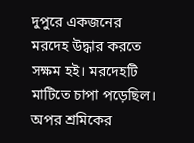দুপুরে একজনের মরদেহ উদ্ধার করতে সক্ষম হই। মরদেহটি মাটিতে চাপা পড়েছিল। অপর শ্রমিকের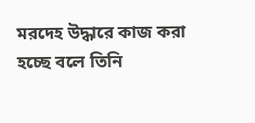মরদেহ উদ্ধারে কাজ করা হচ্ছে বলে তিনি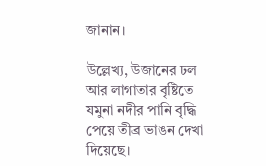জানান।

উল্লেখ্য, উজানের ঢল আর লাগাতার বৃষ্টিতে যমুনা নদীর পানি বৃদ্ধি পেয়ে তীব্র ভাঙন দেখা দিয়েছে।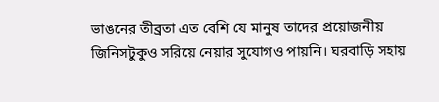ভাঙনের তীব্রতা এত বেশি যে মানুষ তাদের প্রয়োজনীয় জিনিসটুকুও সরিয়ে নেয়ার সুযোগও পায়নি। ঘরবাড়ি সহায়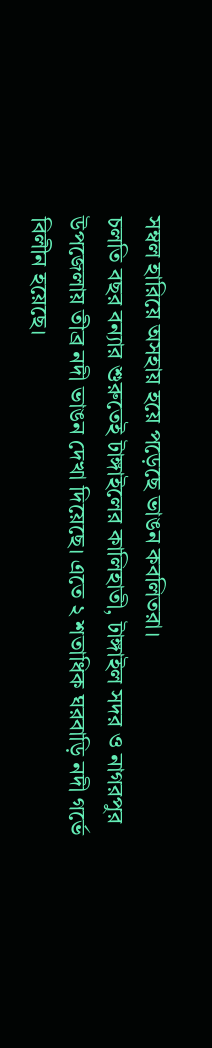সম্বল হারিয়ে অসহায় হয়ে পড়েছে ভাঙন কবলিতরা।
চলতি বছর বন্যার শুরুতেই টাঙ্গাইলের কালিহাতী, টাঙ্গাইল সদর ও নাগরপুর উপজেলায় তীব্র নদী ভাঙন দেখা দিয়েছে। এতে ২ শতাধিক ঘরবাড়ি নদী গর্ভে বিলীন হয়েছে।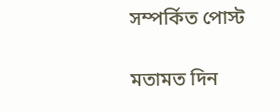সম্পর্কিত পোস্ট

মতামত দিন